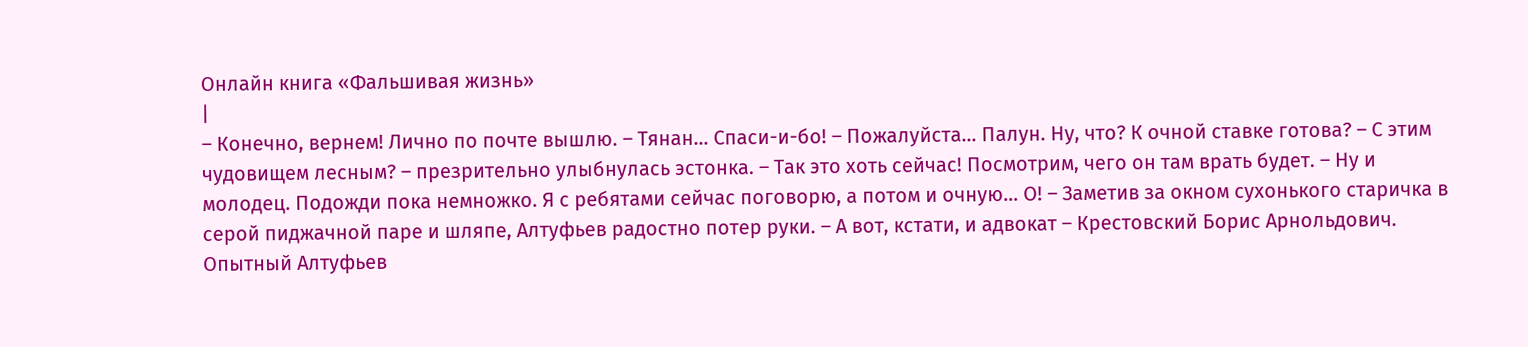Онлайн книга «Фальшивая жизнь»
|
– Конечно, вернем! Лично по почте вышлю. – Тянан… Спаси-и-бо! – Пожалуйста… Палун. Ну, что? К очной ставке готова? – С этим чудовищем лесным? – презрительно улыбнулась эстонка. – Так это хоть сейчас! Посмотрим, чего он там врать будет. – Ну и молодец. Подожди пока немножко. Я с ребятами сейчас поговорю, а потом и очную… О! – Заметив за окном сухонького старичка в серой пиджачной паре и шляпе, Алтуфьев радостно потер руки. – А вот, кстати, и адвокат – Крестовский Борис Арнольдович. Опытный Алтуфьев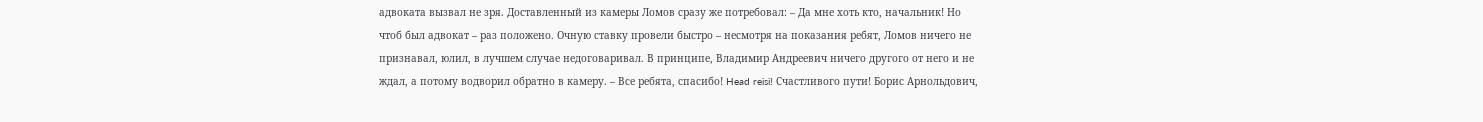адвоката вызвал не зря. Доставленный из камеры Ломов сразу же потребовал: – Да мне хоть кто, начальник! Но чтоб был адвокат – раз положено. Очную ставку провели быстро – несмотря на показания ребят, Ломов ничего не признавал, юлил, в лучшем случае недоговаривал. В принципе, Владимир Андреевич ничего другого от него и не ждал, а потому водворил обратно в камеру. – Все ребята, спасибо! Head reisi! Счастливого пути! Борис Арнольдович,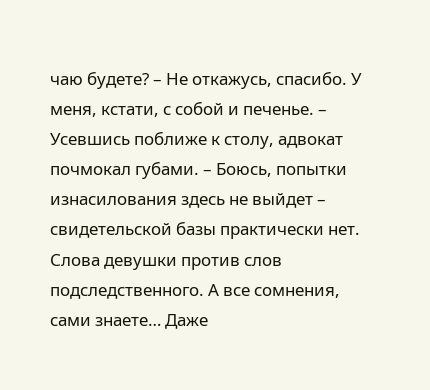чаю будете? – Не откажусь, спасибо. У меня, кстати, с собой и печенье. – Усевшись поближе к столу, адвокат почмокал губами. – Боюсь, попытки изнасилования здесь не выйдет – свидетельской базы практически нет. Слова девушки против слов подследственного. А все сомнения, сами знаете… Даже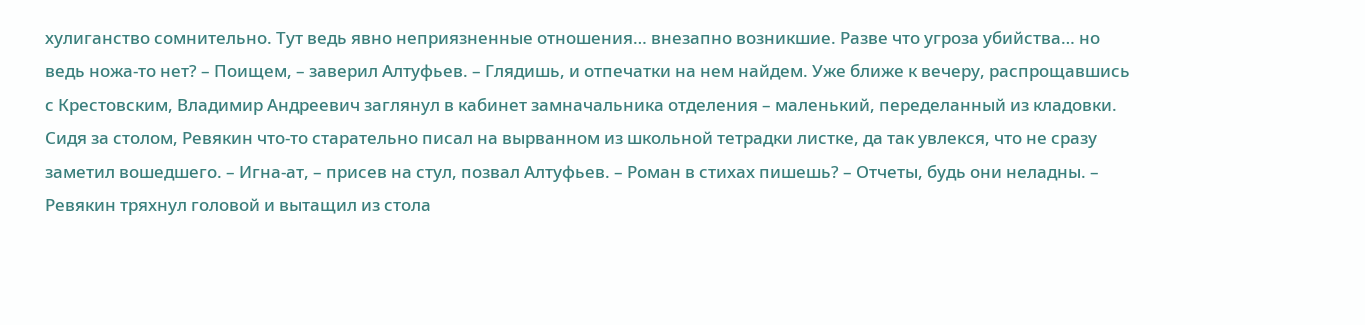хулиганство сомнительно. Тут ведь явно неприязненные отношения… внезапно возникшие. Разве что угроза убийства… но ведь ножа-то нет? – Поищем, – заверил Алтуфьев. – Глядишь, и отпечатки на нем найдем. Уже ближе к вечеру, распрощавшись с Крестовским, Владимир Андреевич заглянул в кабинет замначальника отделения – маленький, переделанный из кладовки. Сидя за столом, Ревякин что-то старательно писал на вырванном из школьной тетрадки листке, да так увлекся, что не сразу заметил вошедшего. – Игна-ат, – присев на стул, позвал Алтуфьев. – Роман в стихах пишешь? – Отчеты, будь они неладны. – Ревякин тряхнул головой и вытащил из стола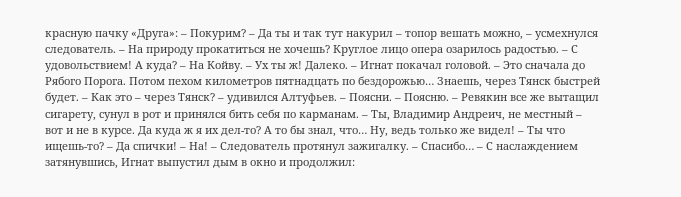красную пачку «Друга»: – Покурим? – Да ты и так тут накурил – топор вешать можно, – усмехнулся следователь. – На природу прокатиться не хочешь? Круглое лицо опера озарилось радостью. – С удовольствием! А куда? – На Койву. – Ух ты ж! Далеко. – Игнат покачал головой. – Это сначала до Рябого Порога. Потом пехом километров пятнадцать по бездорожью… Знаешь, через Тянск быстрей будет. – Как это – через Тянск? – удивился Алтуфьев. – Поясни. – Поясню. – Ревякин все же вытащил сигарету, сунул в рот и принялся бить себя по карманам. – Ты, Владимир Андреич, не местный – вот и не в курсе. Да куда ж я их дел-то? А то бы знал, что… Ну, ведь только же видел! – Ты что ищешь-то? – Да спички! – На! – Следователь протянул зажигалку. – Спасибо… – С наслаждением затянувшись, Игнат выпустил дым в окно и продолжил: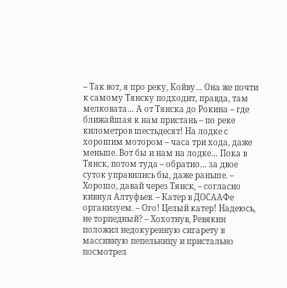– Так вот, я про реку, Койву… Она же почти к самому Тянску подходит, правда, там мелковата… А от Тянска до Рокина – где ближайшая к нам пристань – по реке километров шестьдесят! На лодке с хорошим мотором – часа три хода, даже меньше. Вот бы и нам на лодке… Пока в Тянск, потом туда – обратно… за двое суток управились бы, даже раньше. – Хорошо, давай через Тянск, – согласно кивнул Алтуфьев. – Катер в ДОСААФе организуем. – Ого! Целый катер! Надеюсь, не торпедный? – Хохотнув, Ревякин положил недокуренную сигарету в массивную пепельницу и пристально посмотрел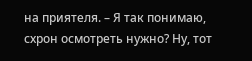на приятеля. – Я так понимаю, схрон осмотреть нужно? Ну, тот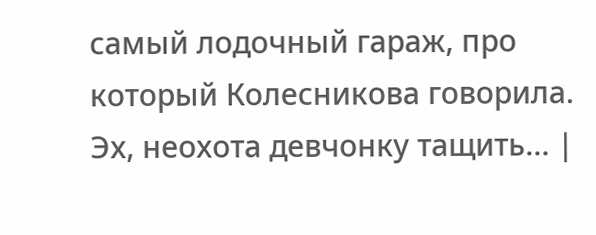самый лодочный гараж, про который Колесникова говорила. Эх, неохота девчонку тащить… |